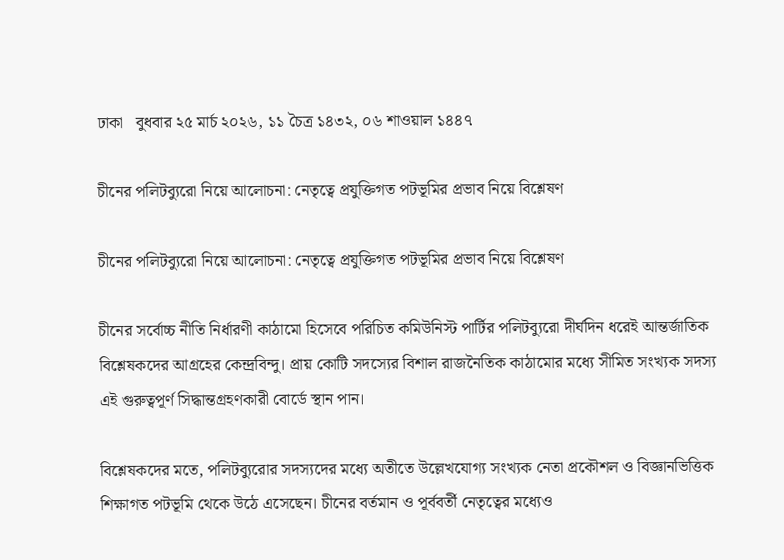ঢাকা   বুধবার ২৫ মার্চ ২০২৬, ১১ চৈত্র ১৪৩২, ০৬ শাওয়াল ১৪৪৭

চীনের পলিটব্যুরো নিয়ে আলোচনা: নেতৃত্বে প্রযুক্তিগত পটভূমির প্রভাব নিয়ে বিশ্লেষণ

চীনের পলিটব্যুরো নিয়ে আলোচনা: নেতৃত্বে প্রযুক্তিগত পটভূমির প্রভাব নিয়ে বিশ্লেষণ

চীনের সর্বোচ্চ নীতি নির্ধারণী কাঠামো হিসেবে পরিচিত কমিউনিস্ট পার্টির পলিটব্যুরো দীর্ঘদিন ধরেই আন্তর্জাতিক বিশ্লেষকদের আগ্রহের কেন্দ্রবিন্দু। প্রায় কোটি সদস্যের বিশাল রাজনৈতিক কাঠামোর মধ্যে সীমিত সংখ্যক সদস্য এই গুরুত্বপূর্ণ সিদ্ধান্তগ্রহণকারী বোর্ডে স্থান পান।

বিশ্লেষকদের মতে, পলিটব্যুরোর সদস্যদের মধ্যে অতীতে উল্লেখযোগ্য সংখ্যক নেতা প্রকৌশল ও বিজ্ঞানভিত্তিক শিক্ষাগত পটভূমি থেকে উঠে এসেছেন। চীনের বর্তমান ও পূর্ববর্তী নেতৃত্বের মধ্যেও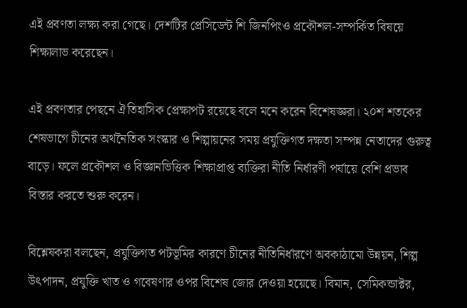এই প্রবণতা লক্ষ্য করা গেছে। দেশটির প্রেসিডেন্ট শি জিনপিংও প্রকৌশল-সম্পর্কিত বিষয়ে শিক্ষালাভ করেছেন।

এই প্রবণতার পেছনে ঐতিহাসিক প্রেক্ষাপট রয়েছে বলে মনে করেন বিশেষজ্ঞরা। ২০শ শতকের শেষভাগে চীনের অর্থনৈতিক সংস্কার ও শিল্পায়নের সময় প্রযুক্তিগত দক্ষতা সম্পন্ন নেতাদের গুরুত্ব বাড়ে। ফলে প্রকৌশল ও বিজ্ঞানভিত্তিক শিক্ষাপ্রাপ্ত ব্যক্তিরা নীতি নির্ধারণী পর্যায়ে বেশি প্রভাব বিস্তার করতে শুরু করেন।

বিশ্লেষকরা বলছেন, প্রযুক্তিগত পটভূমির কারণে চীনের নীতিনির্ধারণে অবকাঠামো উন্নয়ন, শিল্প উৎপাদন, প্রযুক্তি খাত ও গবেষণার ওপর বিশেষ জোর দেওয়া হয়েছে। বিমান, সেমিকন্ডাক্টর,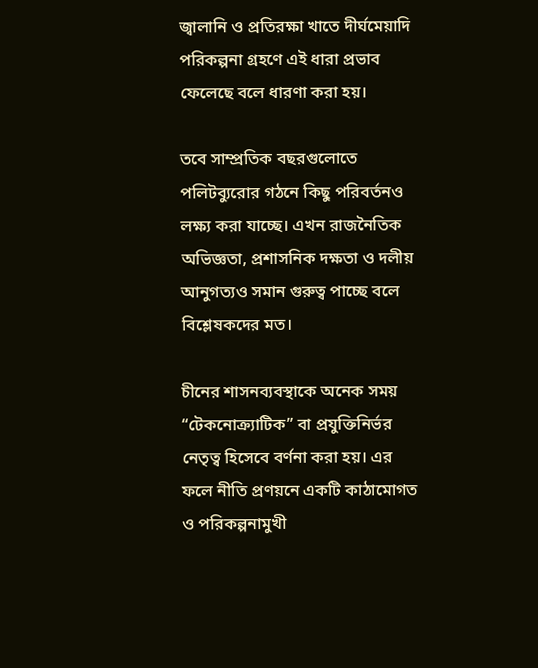জ্বালানি ও প্রতিরক্ষা খাতে দীর্ঘমেয়াদি পরিকল্পনা গ্রহণে এই ধারা প্রভাব ফেলেছে বলে ধারণা করা হয়।

তবে সাম্প্রতিক বছরগুলোতে পলিটব্যুরোর গঠনে কিছু পরিবর্তনও লক্ষ্য করা যাচ্ছে। এখন রাজনৈতিক অভিজ্ঞতা, প্রশাসনিক দক্ষতা ও দলীয় আনুগত্যও সমান গুরুত্ব পাচ্ছে বলে বিশ্লেষকদের মত।

চীনের শাসনব্যবস্থাকে অনেক সময় “টেকনোক্র্যাটিক” বা প্রযুক্তিনির্ভর নেতৃত্ব হিসেবে বর্ণনা করা হয়। এর ফলে নীতি প্রণয়নে একটি কাঠামোগত ও পরিকল্পনামুখী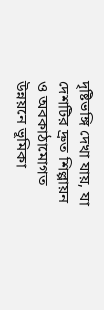দৃষ্টিভঙ্গি দেখা যায়, যা দেশটির দ্রুত শিল্পায়ন ও অবকাঠামোগত উন্নয়নে ভূমিকা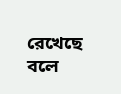রেখেছে বলে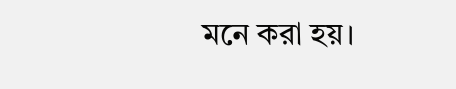মনে করা হয়।